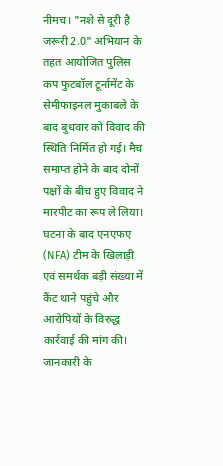नीमच। "नशे से दूरी है जरूरी 2.0" अभियान के तहत आयोजित पुलिस कप फुटबॉल टूर्नामेंट के सेमीफाइनल मुकाबले के बाद बुधवार को विवाद की स्थिति निर्मित हो गई। मैच समाप्त होने के बाद दोनों पक्षों के बीच हुए विवाद ने मारपीट का रूप ले लिया। घटना के बाद एनएफए (NFA) टीम के खिलाड़ी एवं समर्थक बड़ी संख्या में कैंट थाने पहुंचे और आरोपियों के विरुद्ध कार्रवाई की मांग की।
जानकारी के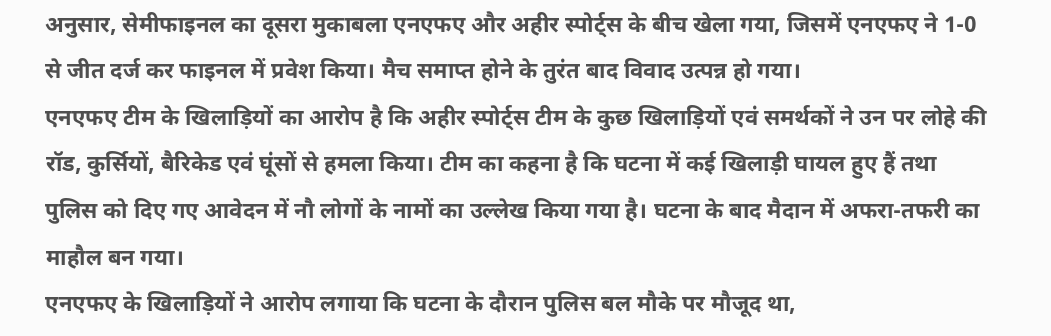अनुसार, सेमीफाइनल का दूसरा मुकाबला एनएफए और अहीर स्पोर्ट्स के बीच खेला गया, जिसमें एनएफए ने 1-0 से जीत दर्ज कर फाइनल में प्रवेश किया। मैच समाप्त होने के तुरंत बाद विवाद उत्पन्न हो गया।
एनएफए टीम के खिलाड़ियों का आरोप है कि अहीर स्पोर्ट्स टीम के कुछ खिलाड़ियों एवं समर्थकों ने उन पर लोहे की रॉड, कुर्सियों, बैरिकेड एवं घूंसों से हमला किया। टीम का कहना है कि घटना में कई खिलाड़ी घायल हुए हैं तथा पुलिस को दिए गए आवेदन में नौ लोगों के नामों का उल्लेख किया गया है। घटना के बाद मैदान में अफरा-तफरी का माहौल बन गया।
एनएफए के खिलाड़ियों ने आरोप लगाया कि घटना के दौरान पुलिस बल मौके पर मौजूद था,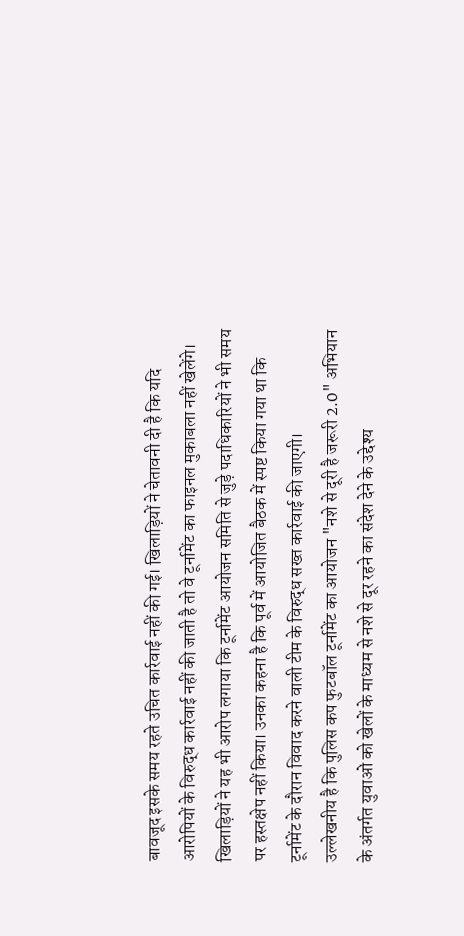बावजूद इसके समय रहते उचित कार्रवाई नहीं की गई। खिलाड़ियों ने चेतावनी दी है कि यदि आरोपियों के विरुद्ध कार्रवाई नहीं की जाती है तो वे टूर्नामेंट का फाइनल मुकाबला नहीं खेलेंगे।
खिलाड़ियों ने यह भी आरोप लगाया कि टूर्नामेंट आयोजन समिति से जुड़े पदाधिकारियों ने भी समय पर हस्तक्षेप नहीं किया। उनका कहना है कि पूर्व में आयोजित बैठक में स्पष्ट किया गया था कि टूर्नामेंट के दौरान विवाद करने वाली टीम के विरुद्ध सख्त कार्रवाई की जाएगी।
उल्लेखनीय है कि पुलिस कप फुटबॉल टूर्नामेंट का आयोजन "नशे से दूरी है जरूरी 2.0" अभियान के अंतर्गत युवाओं को खेलों के माध्यम से नशे से दूर रहने का संदेश देने के उद्देश्य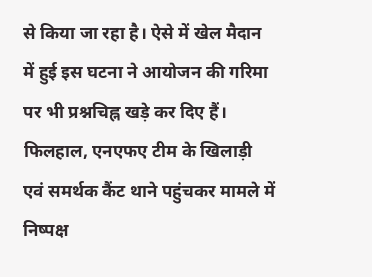से किया जा रहा है। ऐसे में खेल मैदान में हुई इस घटना ने आयोजन की गरिमा पर भी प्रश्नचिह्न खड़े कर दिए हैं।
फिलहाल, एनएफए टीम के खिलाड़ी एवं समर्थक कैंट थाने पहुंचकर मामले में निष्पक्ष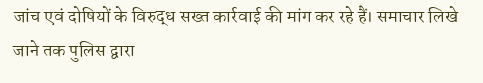जांच एवं दोषियों के विरुद्ध सख्त कार्रवाई की मांग कर रहे हैं। समाचार लिखे जाने तक पुलिस द्वारा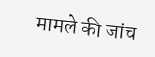मामले की जांच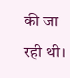की जा रही थी।